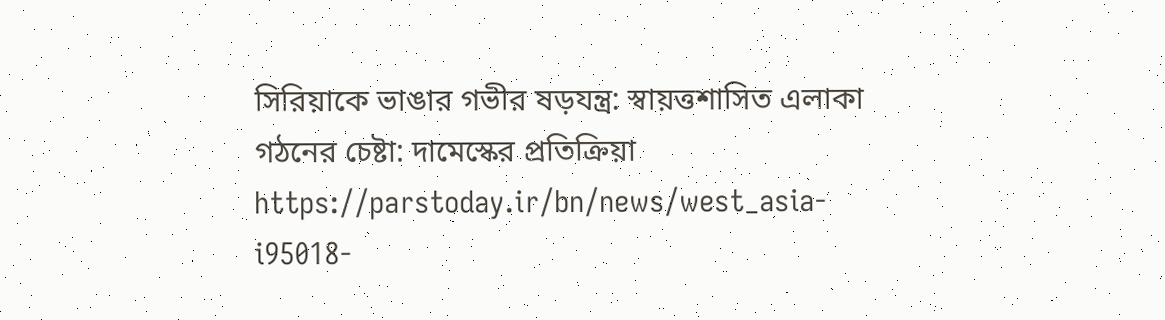সিরিয়াকে ভাঙার গভীর ষড়যন্ত্র: স্বায়ত্তশাসিত এলাকা গঠনের চেষ্টা: দামেস্কের প্রতিক্রিয়া
https://parstoday.ir/bn/news/west_asia-i95018-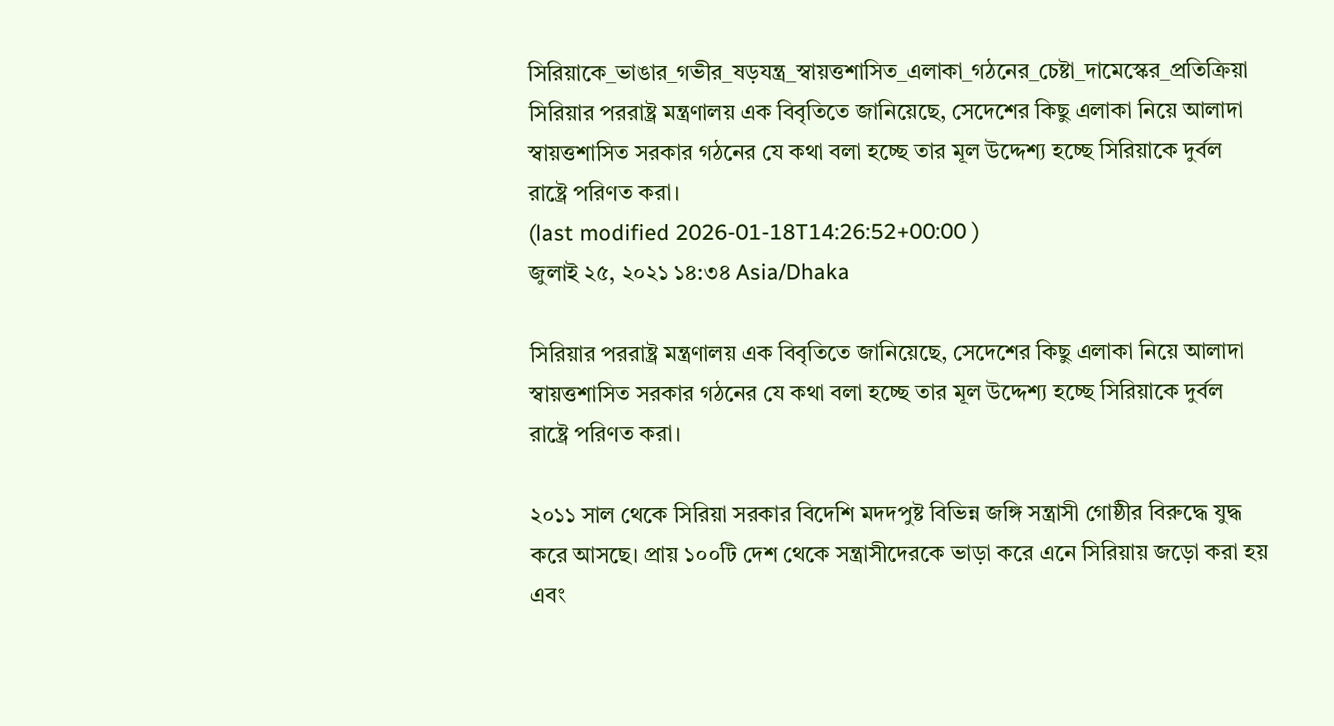সিরিয়াকে_ভাঙার_গভীর_ষড়যন্ত্র_স্বায়ত্তশাসিত_এলাকা_গঠনের_চেষ্টা_দামেস্কের_প্রতিক্রিয়া
সিরিয়ার পররাষ্ট্র মন্ত্রণালয় এক বিবৃতিতে জানিয়েছে, সেদেশের কিছু এলাকা নিয়ে আলাদা স্বায়ত্তশাসিত সরকার গঠনের যে কথা বলা হচ্ছে তার মূল উদ্দেশ্য হচ্ছে সিরিয়াকে দুর্বল রাষ্ট্রে পরিণত করা।
(last modified 2026-01-18T14:26:52+00:00 )
জুলাই ২৫, ২০২১ ১৪:৩৪ Asia/Dhaka

সিরিয়ার পররাষ্ট্র মন্ত্রণালয় এক বিবৃতিতে জানিয়েছে, সেদেশের কিছু এলাকা নিয়ে আলাদা স্বায়ত্তশাসিত সরকার গঠনের যে কথা বলা হচ্ছে তার মূল উদ্দেশ্য হচ্ছে সিরিয়াকে দুর্বল রাষ্ট্রে পরিণত করা।

২০১১ সাল থেকে সিরিয়া সরকার বিদেশি মদদপুষ্ট বিভিন্ন জঙ্গি সন্ত্রাসী গোষ্ঠীর বিরুদ্ধে যুদ্ধ করে আসছে। প্রায় ১০০টি দেশ থেকে সন্ত্রাসীদেরকে ভাড়া করে এনে সিরিয়ায় জড়ো করা হয় এবং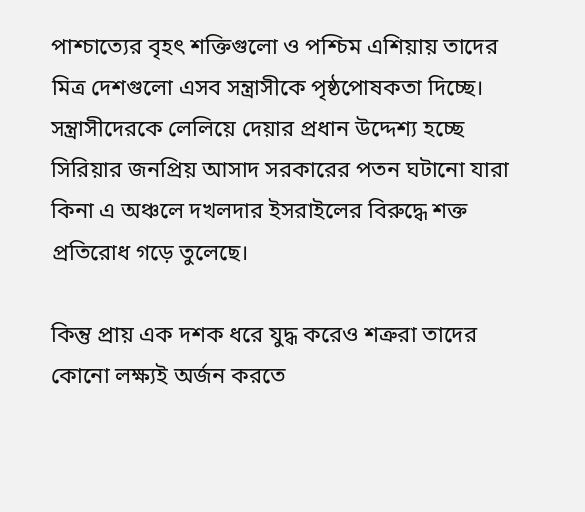পাশ্চাত্যের বৃহৎ শক্তিগুলো ও পশ্চিম এশিয়ায় তাদের মিত্র দেশগুলো এসব সন্ত্রাসীকে পৃষ্ঠপোষকতা দিচ্ছে। সন্ত্রাসীদেরকে লেলিয়ে দেয়ার প্রধান উদ্দেশ্য হচ্ছে সিরিয়ার জনপ্রিয় আসাদ সরকারের পতন ঘটানো যারা কিনা এ অঞ্চলে দখলদার ইসরাইলের বিরুদ্ধে শক্ত প্রতিরোধ গড়ে তুলেছে।

কিন্তু প্রায় এক দশক ধরে যুদ্ধ করেও শত্রুরা তাদের কোনো লক্ষ্যই অর্জন করতে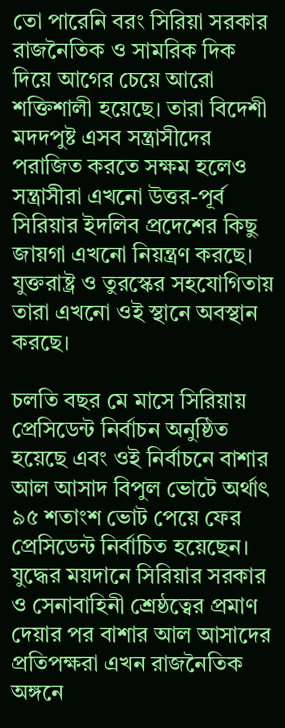তো পারেনি বরং সিরিয়া সরকার রাজনৈতিক ও সামরিক দিক দিয়ে আগের চেয়ে আরো শক্তিশালী হয়েছে। তারা বিদেশী মদদপুষ্ট এসব সন্ত্রাসীদের পরাজিত করতে সক্ষম হলেও সন্ত্রাসীরা এখনো উত্তর-পূর্ব সিরিয়ার ইদলিব প্রদেশের কিছু জায়গা এখনো নিয়ন্ত্রণ করছে। যুক্তরাষ্ট্র ও তুরস্কের সহযোগিতায় তারা এখনো ওই স্থানে অবস্থান করছে।

চলতি বছর মে মাসে সিরিয়ায় প্রেসিডেন্ট নির্বাচন অনুষ্ঠিত হয়েছে এবং ওই নির্বাচনে বাশার আল আসাদ বিপুল ভোটে অর্থাৎ ৯৫ শতাংশ ভোট পেয়ে ফের প্রেসিডেন্ট নির্বাচিত হয়েছেন। যুদ্ধের ময়দানে সিরিয়ার সরকার ও সেনাবাহিনী শ্রেষ্ঠত্বের প্রমাণ দেয়ার পর বাশার আল আসাদের প্রতিপক্ষরা এখন রাজনৈতিক অঙ্গনে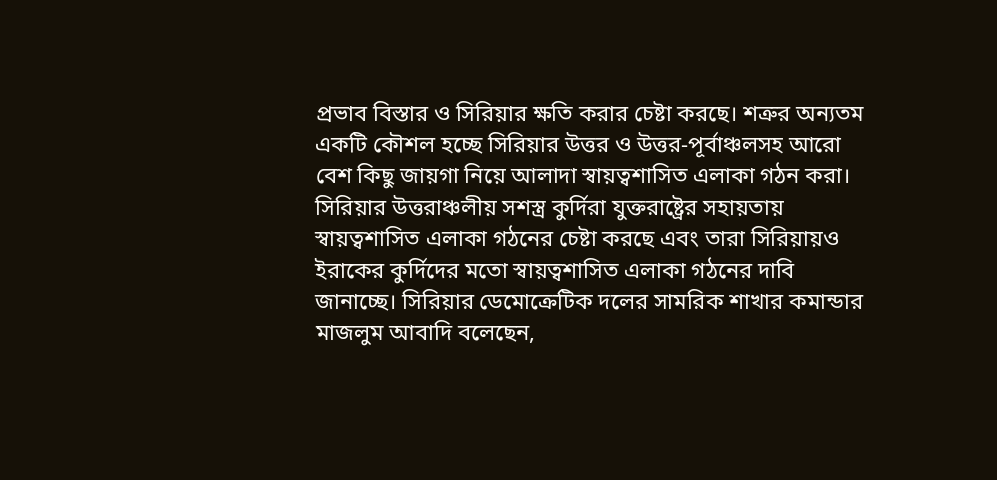প্রভাব বিস্তার ও সিরিয়ার ক্ষতি করার চেষ্টা করছে। শত্রুর অন্যতম একটি কৌশল হচ্ছে সিরিয়ার উত্তর ও উত্তর-পূর্বাঞ্চলসহ আরো বেশ কিছু জায়গা নিয়ে আলাদা স্বায়ত্বশাসিত এলাকা গঠন করা। সিরিয়ার উত্তরাঞ্চলীয় সশস্ত্র কুর্দিরা যুক্তরাষ্ট্রের সহায়তায় স্বায়ত্বশাসিত এলাকা গঠনের চেষ্টা করছে এবং তারা সিরিয়ায়ও ইরাকের কুর্দিদের মতো স্বায়ত্বশাসিত এলাকা গঠনের দাবি জানাচ্ছে। সিরিয়ার ডেমোক্রেটিক দলের সামরিক শাখার কমান্ডার মাজলুম আবাদি বলেছেন,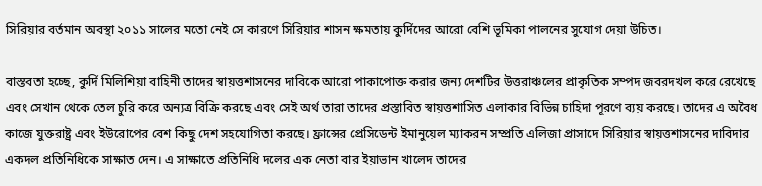সিরিয়ার বর্তমান অবস্থা ২০১১ সালের মতো নেই সে কারণে সিরিয়ার শাসন ক্ষমতায় কুর্দিদের আরো বেশি ভূমিকা পালনের সুযোগ দেয়া উচিত।

বাস্তবতা হচ্ছে, কুর্দি মিলিশিয়া বাহিনী তাদের স্বায়ত্তশাসনের দাবিকে আরো পাকাপোক্ত করার জন্য দেশটির উত্তরাঞ্চলের প্রাকৃতিক সম্পদ জবরদখল করে রেখেছে এবং সেখান থেকে তেল চুরি করে অন্যত্র বিক্রি করছে এবং সেই অর্থ তারা তাদের প্রস্তাবিত স্বায়ত্তশাসিত এলাকার বিভিন্ন চাহিদা পূরণে ব্যয় করছে। তাদের এ অবৈধ কাজে যুক্তরাষ্ট্র এবং ইউরোপের বেশ কিছু দেশ সহযোগিতা করছে। ফ্রান্সের প্রেসিডেন্ট ইমানুয়েল ম্যাকরন সম্প্রতি এলিজা প্রাসাদে সিরিয়ার স্বায়ত্তশাসনের দাবিদার একদল প্রতিনিধিকে সাক্ষাত দেন। এ সাক্ষাতে প্রতিনিধি দলের এক নেতা বার ইয়াভান খালেদ তাদের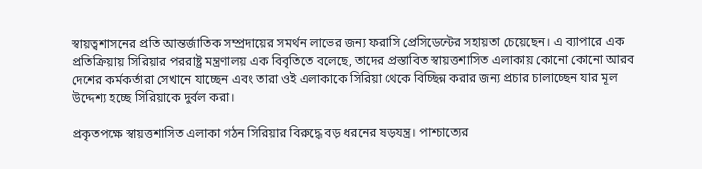স্বায়ত্বশাসনের প্রতি আন্তর্জাতিক সম্প্রদায়ের সমর্থন লাভের জন্য ফরাসি প্রেসিডেন্টের সহায়তা চেয়েছেন। এ ব্যাপারে এক প্রতিক্রিয়ায় সিরিয়ার পররাষ্ট্র মন্ত্রণালয় এক বিবৃতিতে বলেছে, তাদের প্রস্তাবিত স্বায়ত্তশাসিত এলাকায় কোনো কোনো আরব দেশের কর্মকর্তারা সেখানে যাচ্ছেন এবং তারা ওই এলাকাকে সিরিয়া থেকে বিচ্ছিন্ন করার জন্য প্রচার চালাচ্ছেন যার মূল উদ্দেশ্য হচ্ছে সিরিয়াকে দুর্বল করা।

প্রকৃতপক্ষে স্বায়ত্তশাসিত এলাকা গঠন সিরিয়ার বিরুদ্ধে বড় ধরনের ষড়যন্ত্র। পাশ্চাত্যের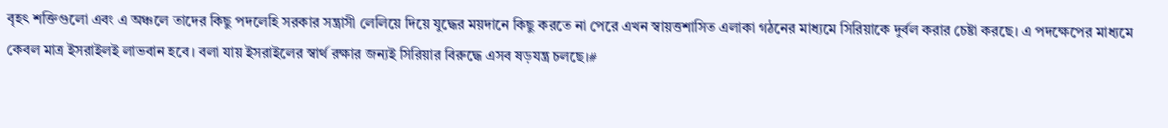বৃহৎ শক্তিগুলো এবং এ অঞ্চলে তাদের কিছু পদলেহি সরকার সন্ত্রাসী লেলিয়ে দিয়ে যুদ্ধের ময়দানে কিছু করতে না পেরে এখন স্বায়ত্তশাসিত এলাকা গঠনের মাধ্যমে সিরিয়াকে দুর্বল করার চেষ্টা করছে। এ পদক্ষেপের মাধ্যমে কেবল মাত্র ইসরাইলই লাভবান হবে। বলা যায় ইসরাইলের স্বার্থ রক্ষার জন্যই সিরিয়ার বিরুদ্ধে এসব ষড়যন্ত্র চলছে।#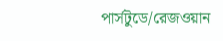পার্সটুডে/রেজওয়ান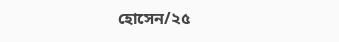হোসেন/২৫